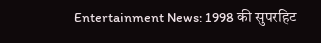Entertainment News: 1998 की सुपरहिट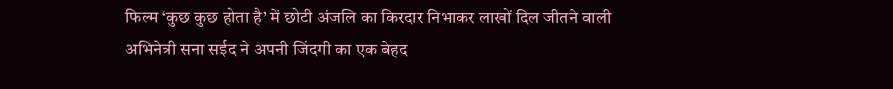फिल्म ‘कुछ कुछ होता है’ में छोटी अंजलि का किरदार निभाकर लाखों दिल जीतने वाली अभिनेत्री सना सईद ने अपनी जिंदगी का एक बेहद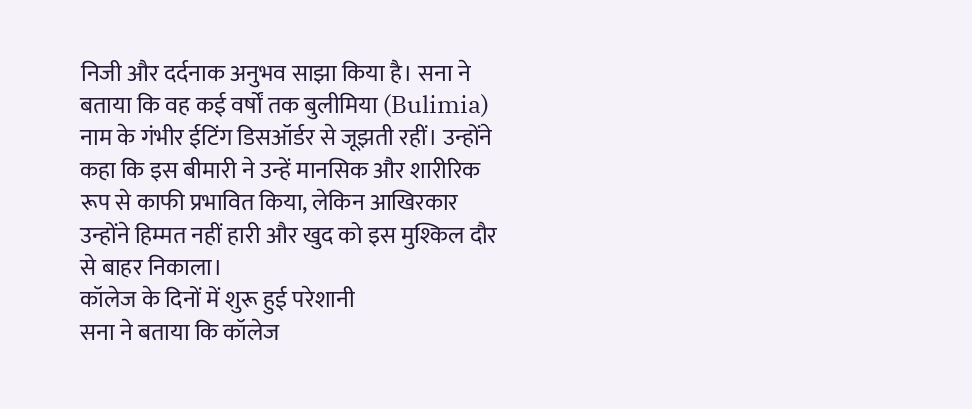निजी और दर्दनाक अनुभव साझा किया है। सना ने बताया कि वह कई वर्षों तक बुलीमिया (Bulimia) नाम के गंभीर ईटिंग डिसऑर्डर से जूझती रहीं। उन्होंने कहा कि इस बीमारी ने उन्हें मानसिक और शारीरिक रूप से काफी प्रभावित किया, लेकिन आखिरकार उन्होंने हिम्मत नहीं हारी और खुद को इस मुश्किल दौर से बाहर निकाला।
कॉलेज के दिनों में शुरू हुई परेशानी
सना ने बताया कि कॉलेज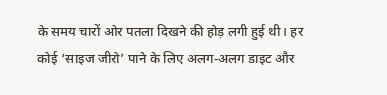के समय चारों ओर पतला दिखने की होड़ लगी हुई थी। हर कोई ‘साइज जीरो’ पाने के लिए अलग-अलग डाइट और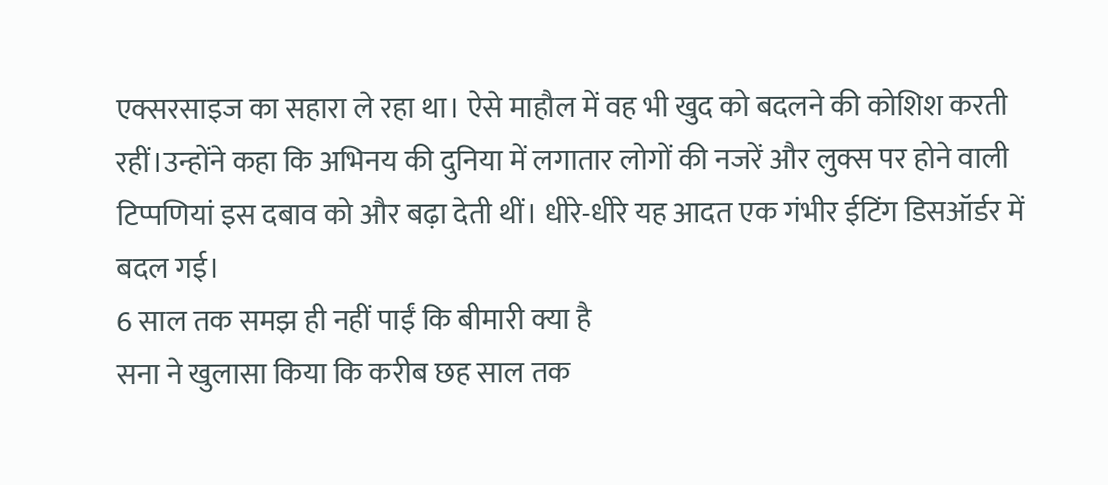एक्सरसाइज का सहारा ले रहा था। ऐसे माहौल में वह भी खुद को बदलने की कोशिश करती रहीं।उन्होंने कहा कि अभिनय की दुनिया में लगातार लोगों की नजरें और लुक्स पर होने वाली टिप्पणियां इस दबाव को और बढ़ा देती थीं। धीरे-धीरे यह आदत एक गंभीर ईटिंग डिसऑर्डर में बदल गई।
6 साल तक समझ ही नहीं पाईं कि बीमारी क्या है
सना ने खुलासा किया कि करीब छह साल तक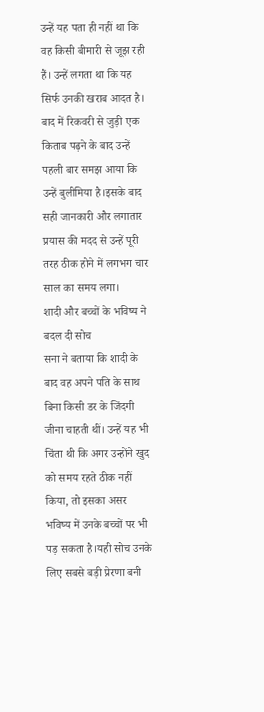उन्हें यह पता ही नहीं था कि वह किसी बीमारी से जूझ रही हैं। उन्हें लगता था कि यह सिर्फ उनकी खराब आदत है। बाद में रिकवरी से जुड़ी एक किताब पढ़ने के बाद उन्हें पहली बार समझ आया कि उन्हें बुलीमिया है।इसके बाद सही जानकारी और लगातार प्रयास की मदद से उन्हें पूरी तरह ठीक होने में लगभग चार साल का समय लगा।
शादी और बच्चों के भविष्य ने बदल दी सोच
सना ने बताया कि शादी के बाद वह अपने पति के साथ बिना किसी डर के जिंदगी जीना चाहती थीं। उन्हें यह भी चिंता थी कि अगर उन्होंने खुद को समय रहते ठीक नहीं किया, तो इसका असर भविष्य में उनके बच्चों पर भी पड़ सकता है।यही सोच उनके लिए सबसे बड़ी प्रेरणा बनी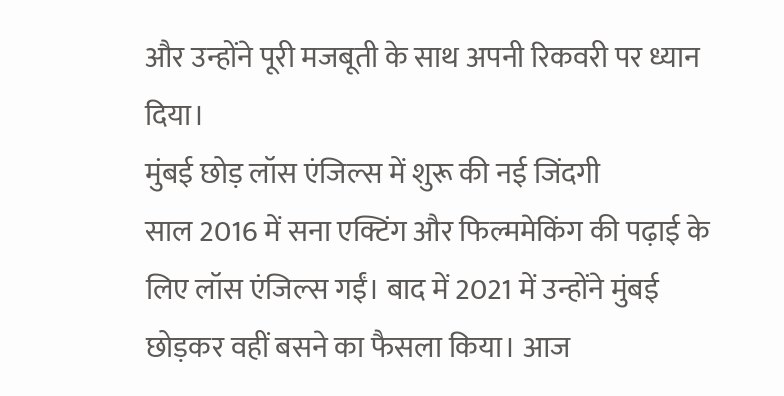और उन्होंने पूरी मजबूती के साथ अपनी रिकवरी पर ध्यान दिया।
मुंबई छोड़ लॉस एंजिल्स में शुरू की नई जिंदगी
साल 2016 में सना एक्टिंग और फिल्ममेकिंग की पढ़ाई के लिए लॉस एंजिल्स गईं। बाद में 2021 में उन्होंने मुंबई छोड़कर वहीं बसने का फैसला किया। आज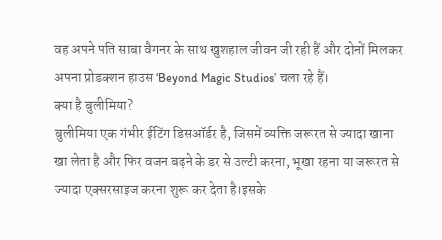वह अपने पति साबा वैगनर के साथ खुशहाल जीवन जी रही हैं और दोनों मिलकर अपना प्रोडक्शन हाउस ‘Beyond Magic Studios’ चला रहे हैं।
क्या है बुलीमिया?
बुलीमिया एक गंभीर ईटिंग डिसऑर्डर है, जिसमें व्यक्ति जरूरत से ज्यादा खाना खा लेता है और फिर वजन बढ़ने के डर से उल्टी करना, भूखा रहना या जरूरत से ज्यादा एक्सरसाइज करना शुरू कर देता है।इसके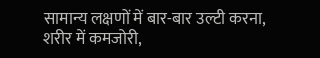सामान्य लक्षणों में बार-बार उल्टी करना, शरीर में कमजोरी,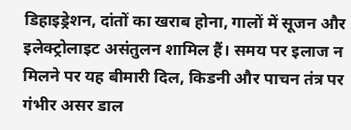डिहाइड्रेशन, दांतों का खराब होना, गालों में सूजन और इलेक्ट्रोलाइट असंतुलन शामिल हैं। समय पर इलाज न मिलने पर यह बीमारी दिल, किडनी और पाचन तंत्र पर गंभीर असर डाल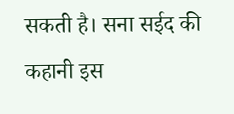सकती है। सना सईद की कहानी इस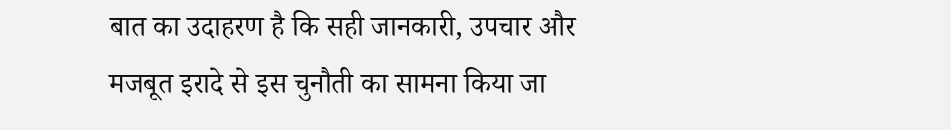बात का उदाहरण है कि सही जानकारी, उपचार और मजबूत इरादे से इस चुनौती का सामना किया जा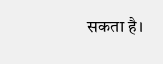सकता है।